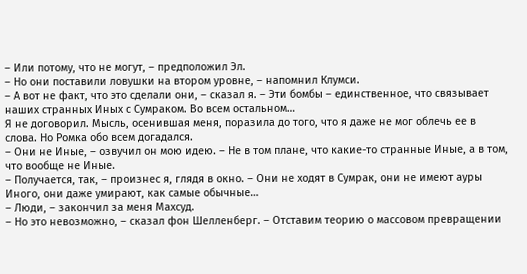– Или потому, что не могут, – предположил Эл.
– Но они поставили ловушки на втором уровне, – напомнил Клумси.
– А вот не факт, что это сделали они, – сказал я. – Эти бомбы – единственное, что связывает наших странных Иных с Сумраком. Во всем остальном…
Я не договорил. Мысль, осенившая меня, поразила до того, что я даже не мог облечь ее в слова. Но Ромка обо всем догадался.
– Они не Иные, – озвучил он мою идею. – Не в том плане, что какие-то странные Иные, а в том, что вообще не Иные.
– Получается, так, – произнес я, глядя в окно. – Они не ходят в Сумрак, они не имеют ауры Иного, они даже умирают, как самые обычные…
– Люди, – закончил за меня Махсуд.
– Но это невозможно, – сказал фон Шелленберг. – Отставим теорию о массовом превращении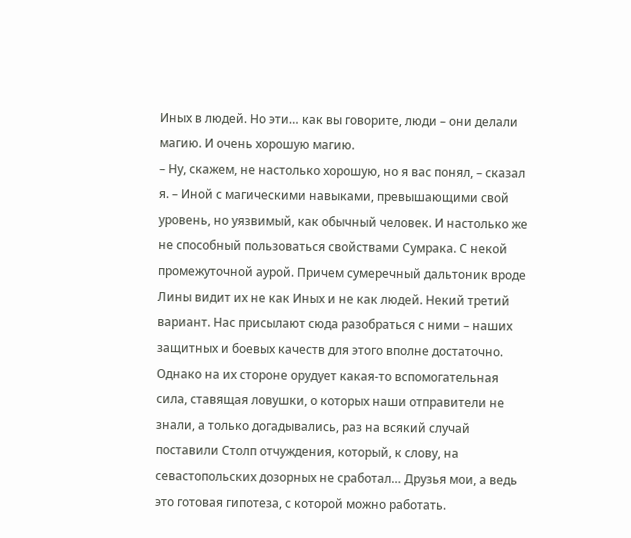Иных в людей. Но эти… как вы говорите, люди – они делали магию. И очень хорошую магию.
– Ну, скажем, не настолько хорошую, но я вас понял, – сказал я. – Иной с магическими навыками, превышающими свой уровень, но уязвимый, как обычный человек. И настолько же не способный пользоваться свойствами Сумрака. С некой промежуточной аурой. Причем сумеречный дальтоник вроде Лины видит их не как Иных и не как людей. Некий третий вариант. Нас присылают сюда разобраться с ними – наших защитных и боевых качеств для этого вполне достаточно. Однако на их стороне орудует какая-то вспомогательная сила, ставящая ловушки, о которых наши отправители не знали, а только догадывались, раз на всякий случай поставили Столп отчуждения, который, к слову, на севастопольских дозорных не сработал… Друзья мои, а ведь это готовая гипотеза, с которой можно работать.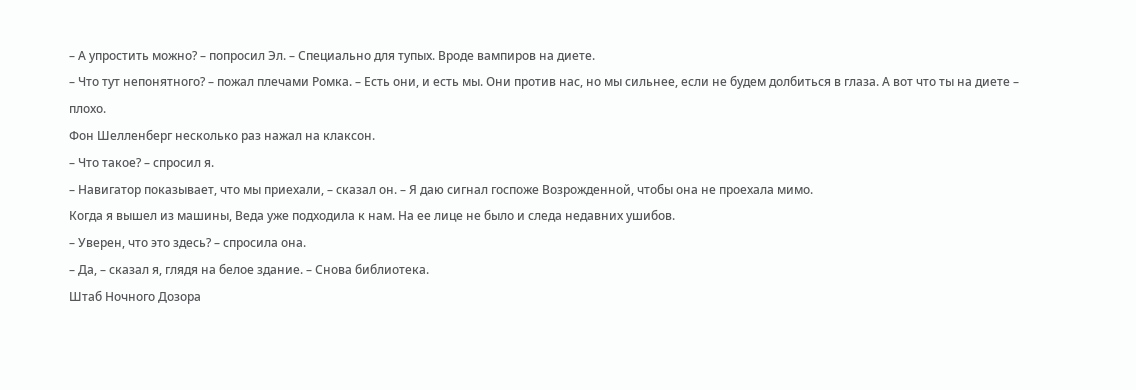– А упростить можно? – попросил Эл. – Специально для тупых. Вроде вампиров на диете.
– Что тут непонятного? – пожал плечами Ромка. – Есть они, и есть мы. Они против нас, но мы сильнее, если не будем долбиться в глаза. А вот что ты на диете – плохо.
Фон Шелленберг несколько раз нажал на клаксон.
– Что такое? – спросил я.
– Навигатор показывает, что мы приехали, – сказал он. – Я даю сигнал госпоже Возрожденной, чтобы она не проехала мимо.
Когда я вышел из машины, Веда уже подходила к нам. На ее лице не было и следа недавних ушибов.
– Уверен, что это здесь? – спросила она.
– Да, – сказал я, глядя на белое здание. – Снова библиотека.
Штаб Ночного Дозора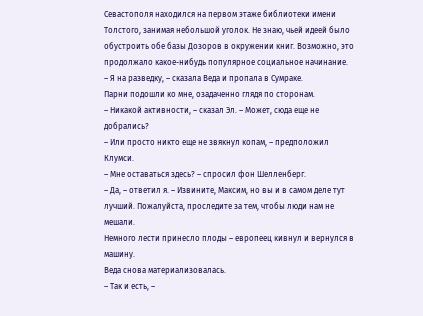Севастополя находился на первом этаже библиотеки имени Толстого, занимая небольшой уголок. Не знаю, чьей идеей было обустроить обе базы Дозоров в окружении книг. Возможно, это продолжало какое-нибудь популярное социальное начинание.
– Я на разведку, – сказала Веда и пропала в Сумраке.
Парни подошли ко мне, озадаченно глядя по сторонам.
– Никакой активности, – сказал Эл. – Может, сюда еще не добрались?
– Или просто никто еще не звякнул копам, – предположил Клумси.
– Мне оставаться здесь? – спросил фон Шелленберг.
– Да, – ответил я. – Извините, Максим, но вы и в самом деле тут лучший. Пожалуйста, проследите за тем, чтобы люди нам не мешали.
Немного лести принесло плоды – европеец кивнул и вернулся в машину.
Веда снова материализовалась.
– Так и есть, –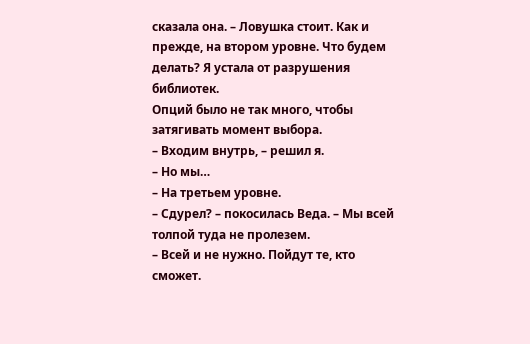сказала она. – Ловушка стоит. Как и прежде, на втором уровне. Что будем делать? Я устала от разрушения библиотек.
Опций было не так много, чтобы затягивать момент выбора.
– Входим внутрь, – решил я.
– Но мы…
– На третьем уровне.
– Сдурел? – покосилась Веда. – Мы всей толпой туда не пролезем.
– Всей и не нужно. Пойдут те, кто сможет.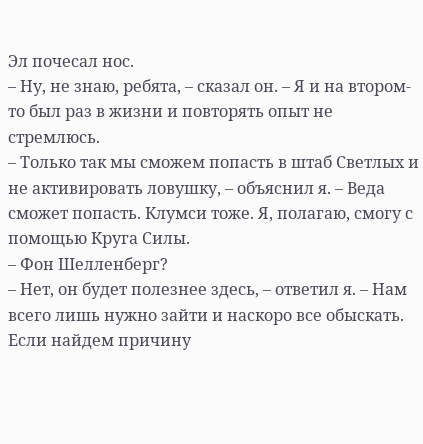Эл почесал нос.
– Ну, не знаю, ребята, – сказал он. – Я и на втором-то был раз в жизни и повторять опыт не стремлюсь.
– Только так мы сможем попасть в штаб Светлых и не активировать ловушку, – объяснил я. – Веда сможет попасть. Клумси тоже. Я, полагаю, смогу с помощью Круга Силы.
– Фон Шелленберг?
– Нет, он будет полезнее здесь, – ответил я. – Нам всего лишь нужно зайти и наскоро все обыскать. Если найдем причину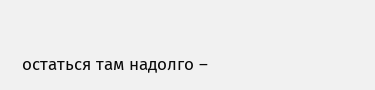остаться там надолго –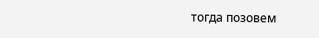тогда позовем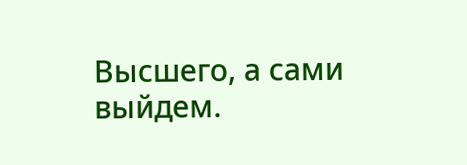Высшего, а сами выйдем.